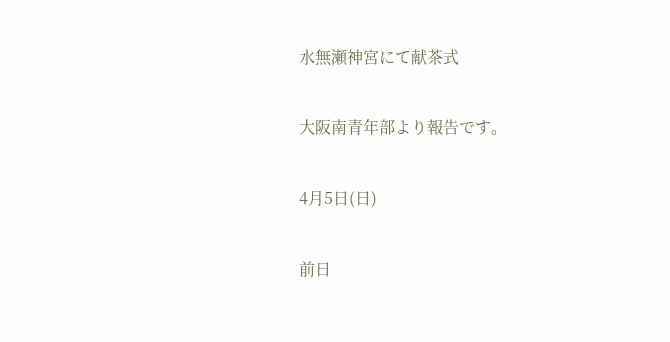水無瀬神宮にて献茶式

大阪南青年部より報告です。

4月5日(日)

前日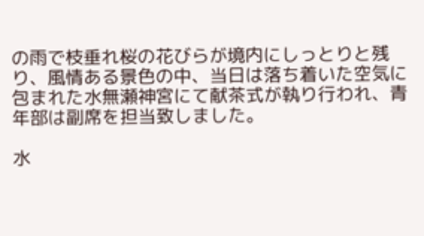の雨で枝垂れ桜の花びらが境内にしっとりと残り、風情ある景色の中、当日は落ち着いた空気に包まれた水無瀬神宮にて献茶式が執り行われ、青年部は副席を担当致しました。

水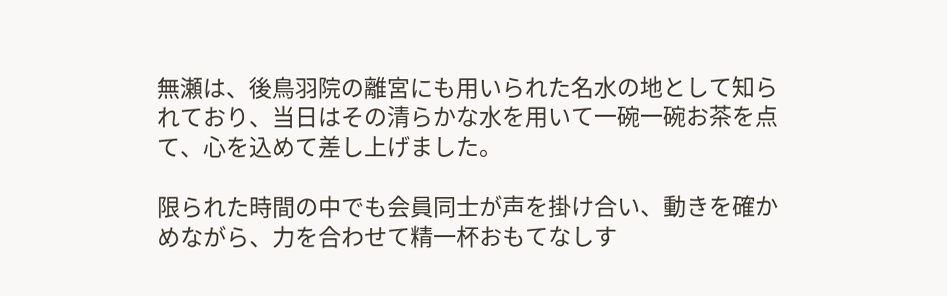無瀬は、後鳥羽院の離宮にも用いられた名水の地として知られており、当日はその清らかな水を用いて一碗一碗お茶を点て、心を込めて差し上げました。

限られた時間の中でも会員同士が声を掛け合い、動きを確かめながら、力を合わせて精一杯おもてなしす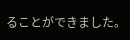ることができました。